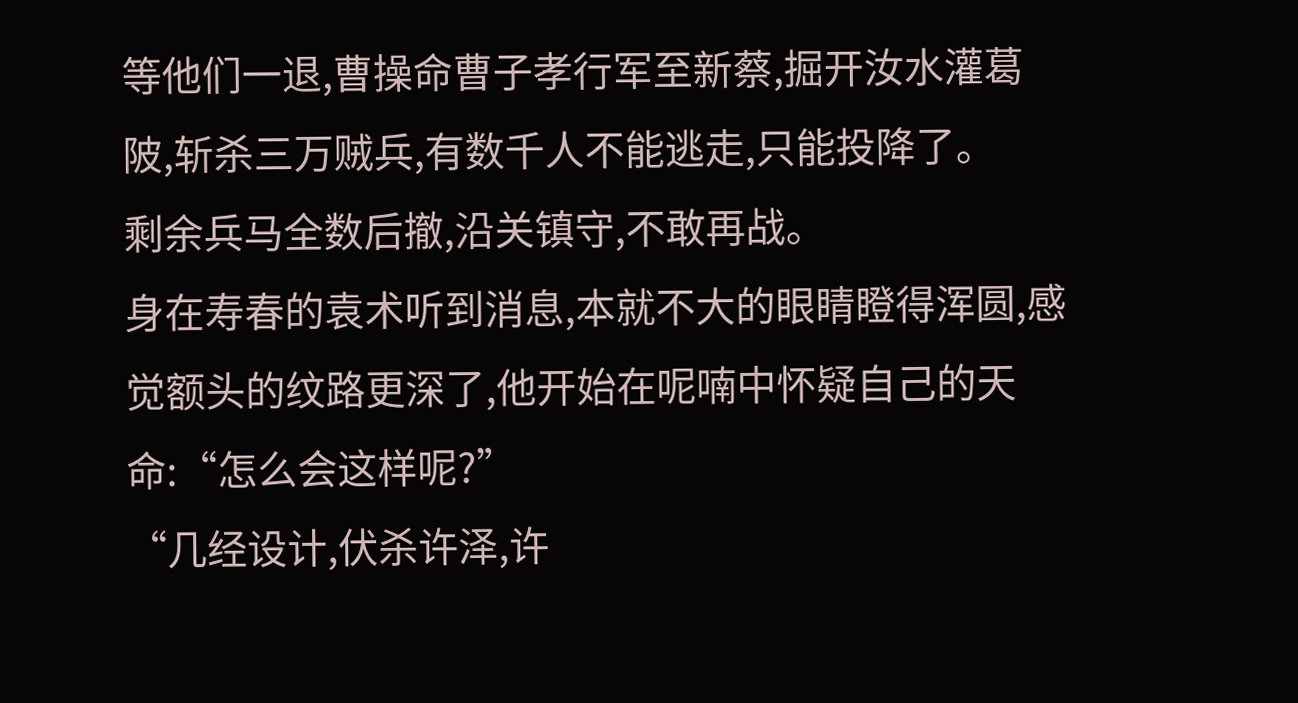等他们一退,曹操命曹子孝行军至新蔡,掘开汝水灌葛陂,斩杀三万贼兵,有数千人不能逃走,只能投降了。
剩余兵马全数后撤,沿关镇守,不敢再战。
身在寿春的袁术听到消息,本就不大的眼睛瞪得浑圆,感觉额头的纹路更深了,他开始在呢喃中怀疑自己的天命:“怎么会这样呢?”
“几经设计,伏杀许泽,许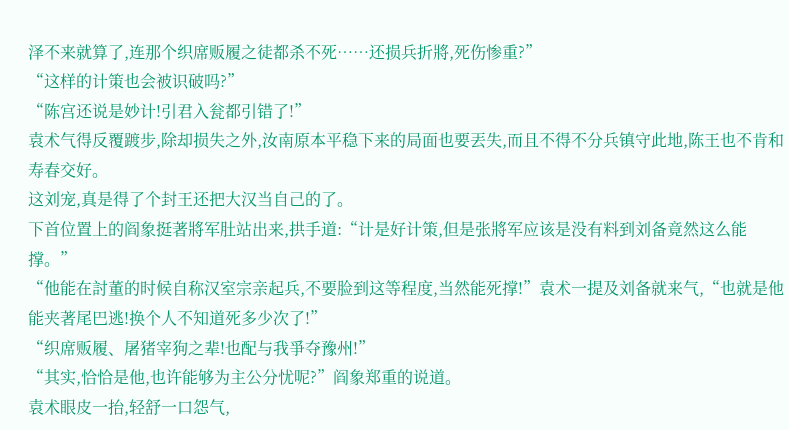泽不来就算了,连那个织席贩履之徒都杀不死……还损兵折將,死伤惨重?”
“这样的计策也会被识破吗?”
“陈宫还说是妙计!引君入瓮都引错了!”
袁术气得反覆踱步,除却损失之外,汝南原本平稳下来的局面也要丟失,而且不得不分兵镇守此地,陈王也不肯和寿春交好。
这刘宠,真是得了个封王还把大汉当自己的了。
下首位置上的阎象挺著將军肚站出来,拱手道:“计是好计策,但是张將军应该是没有料到刘备竟然这么能撑。”
“他能在討董的时候自称汉室宗亲起兵,不要脸到这等程度,当然能死撑!”袁术一提及刘备就来气,“也就是他能夹著尾巴逃!换个人不知道死多少次了!”
“织席贩履、屠猪宰狗之辈!也配与我爭夺豫州!”
“其实,恰恰是他,也许能够为主公分忧呢?”阎象郑重的说道。
袁术眼皮一抬,轻舒一口怨气,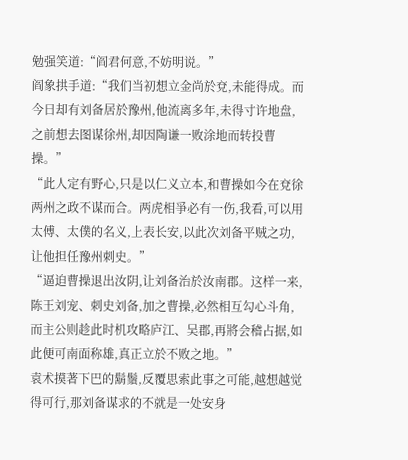勉强笑道:“阎君何意,不妨明说。”
阎象拱手道:“我们当初想立金尚於兗,未能得成。而今日却有刘备居於豫州,他流离多年,未得寸许地盘,之前想去图谋徐州,却因陶谦一败涂地而转投曹操。”
“此人定有野心,只是以仁义立本,和曹操如今在兗徐两州之政不谋而合。两虎相爭必有一伤,我看,可以用太傅、太僕的名义,上表长安,以此次刘备平贼之功,让他担任豫州刺史。”
“逼迫曹操退出汝阴,让刘备治於汝南郡。这样一来,陈王刘宠、刺史刘备,加之曹操,必然相互勾心斗角,而主公则趁此时机攻略庐江、吴郡,再將会稽占据,如此便可南面称雄,真正立於不败之地。”
袁术摸著下巴的鬍鬚,反覆思索此事之可能,越想越觉得可行,那刘备谋求的不就是一处安身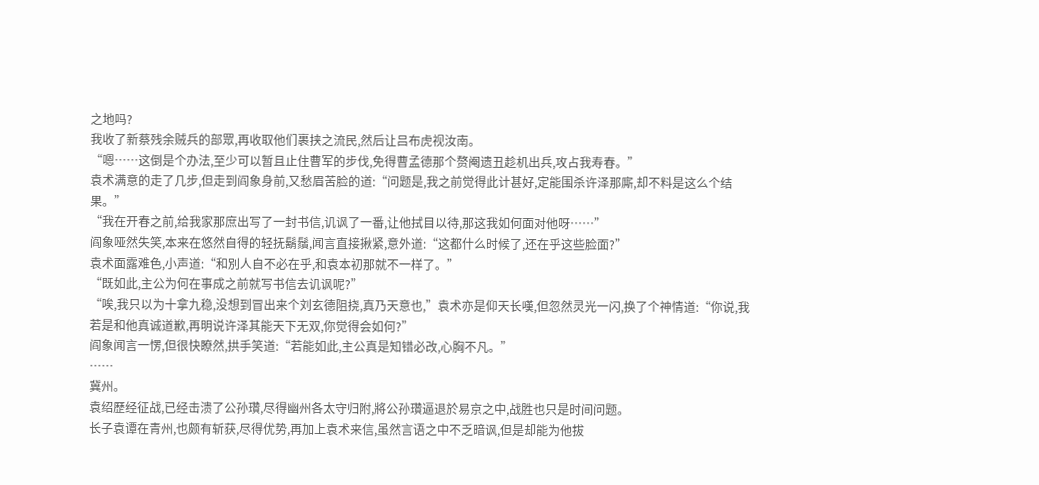之地吗?
我收了新蔡残余贼兵的部眾,再收取他们裹挟之流民,然后让吕布虎视汝南。
“嗯……这倒是个办法,至少可以暂且止住曹军的步伐,免得曹孟德那个赘阉遗丑趁机出兵,攻占我寿春。”
袁术满意的走了几步,但走到阎象身前,又愁眉苦脸的道:“问题是,我之前觉得此计甚好,定能围杀许泽那廝,却不料是这么个结果。”
“我在开春之前,给我家那庶出写了一封书信,讥讽了一番,让他拭目以待,那这我如何面对他呀……”
阎象哑然失笑,本来在悠然自得的轻抚鬍鬚,闻言直接揪紧,意外道:“这都什么时候了,还在乎这些脸面?”
袁术面露难色,小声道:“和別人自不必在乎,和袁本初那就不一样了。”
“既如此,主公为何在事成之前就写书信去讥讽呢?”
“唉,我只以为十拿九稳,没想到冒出来个刘玄德阻挠,真乃天意也,”袁术亦是仰天长嘆,但忽然灵光一闪,换了个神情道:“你说,我若是和他真诚道歉,再明说许泽其能天下无双,你觉得会如何?”
阎象闻言一愣,但很快瞭然,拱手笑道:“若能如此,主公真是知错必改,心胸不凡。”
……
冀州。
袁绍歷经征战,已经击溃了公孙瓚,尽得幽州各太守归附,將公孙瓚逼退於易京之中,战胜也只是时间问题。
长子袁谭在青州,也颇有斩获,尽得优势,再加上袁术来信,虽然言语之中不乏暗讽,但是却能为他拔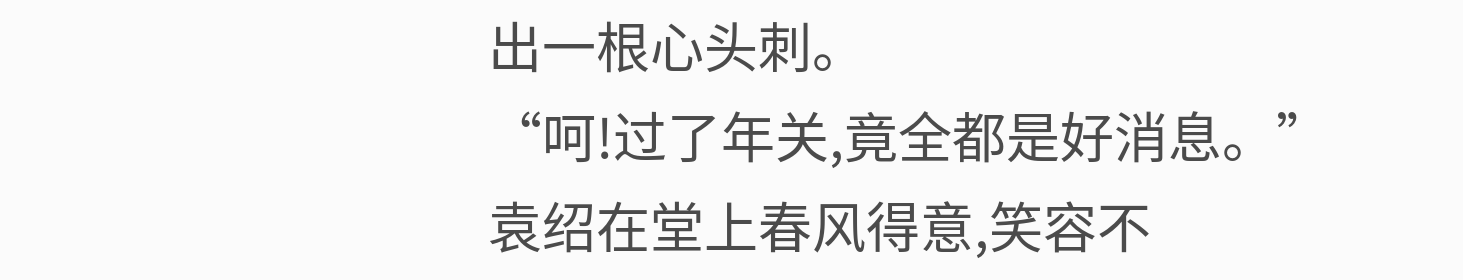出一根心头刺。
“呵!过了年关,竟全都是好消息。”
袁绍在堂上春风得意,笑容不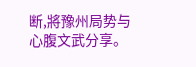断,將豫州局势与心腹文武分享。